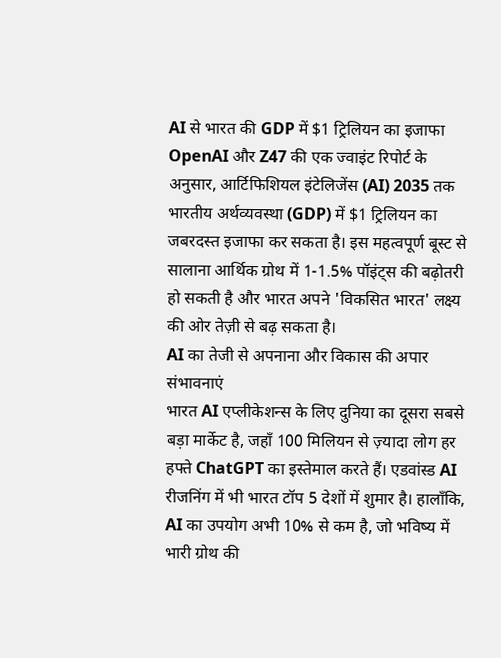AI से भारत की GDP में $1 ट्रिलियन का इजाफा
OpenAI और Z47 की एक ज्वाइंट रिपोर्ट के अनुसार, आर्टिफिशियल इंटेलिजेंस (AI) 2035 तक भारतीय अर्थव्यवस्था (GDP) में $1 ट्रिलियन का जबरदस्त इजाफा कर सकता है। इस महत्वपूर्ण बूस्ट से सालाना आर्थिक ग्रोथ में 1-1.5% पॉइंट्स की बढ़ोतरी हो सकती है और भारत अपने 'विकसित भारत' लक्ष्य की ओर तेज़ी से बढ़ सकता है।
AI का तेजी से अपनाना और विकास की अपार संभावनाएं
भारत AI एप्लीकेशन्स के लिए दुनिया का दूसरा सबसे बड़ा मार्केट है, जहाँ 100 मिलियन से ज़्यादा लोग हर हफ्ते ChatGPT का इस्तेमाल करते हैं। एडवांस्ड AI रीजनिंग में भी भारत टॉप 5 देशों में शुमार है। हालाँकि, AI का उपयोग अभी 10% से कम है, जो भविष्य में भारी ग्रोथ की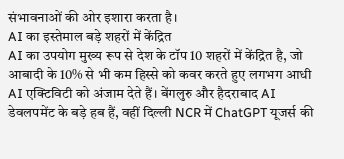संभावनाओं की ओर इशारा करता है।
AI का इस्तेमाल बड़े शहरों में केंद्रित
AI का उपयोग मुख्य रूप से देश के टॉप 10 शहरों में केंद्रित है, जो आबादी के 10% से भी कम हिस्से को कवर करते हुए लगभग आधी AI एक्टिविटी को अंजाम देते हैं। बेंगलुरु और हैदराबाद AI डेवलपमेंट के बड़े हब हैं, वहीं दिल्ली NCR में ChatGPT यूजर्स की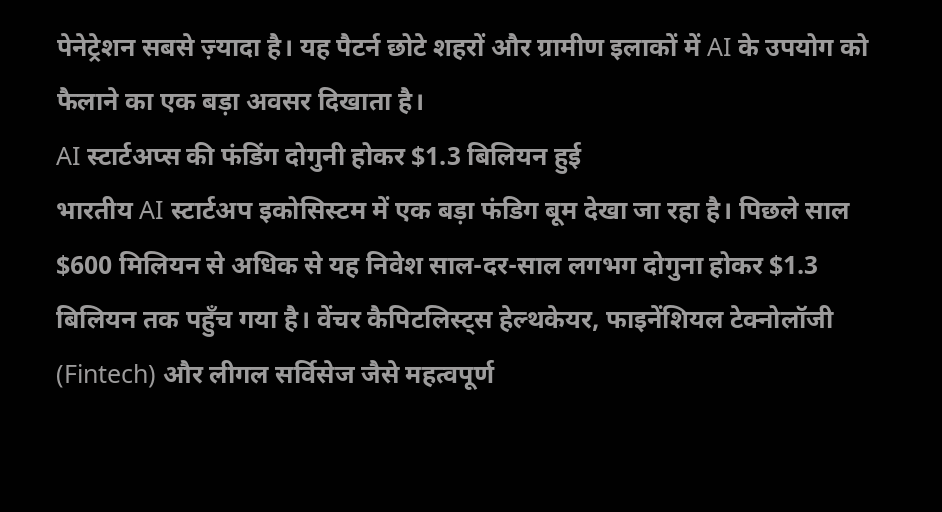पेनेट्रेशन सबसे ज़्यादा है। यह पैटर्न छोटे शहरों और ग्रामीण इलाकों में AI के उपयोग को फैलाने का एक बड़ा अवसर दिखाता है।
AI स्टार्टअप्स की फंडिंग दोगुनी होकर $1.3 बिलियन हुई
भारतीय AI स्टार्टअप इकोसिस्टम में एक बड़ा फंडिग बूम देखा जा रहा है। पिछले साल $600 मिलियन से अधिक से यह निवेश साल-दर-साल लगभग दोगुना होकर $1.3 बिलियन तक पहुँच गया है। वेंचर कैपिटलिस्ट्स हेल्थकेयर, फाइनेंशियल टेक्नोलॉजी (Fintech) और लीगल सर्विसेज जैसे महत्वपूर्ण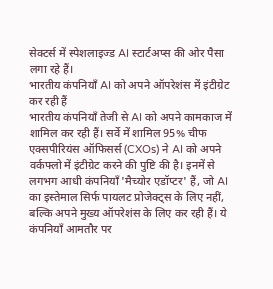सेक्टर्स में स्पेशलाइज्ड AI स्टार्टअप्स की ओर पैसा लगा रहे हैं।
भारतीय कंपनियाँ AI को अपने ऑपरेशंस में इंटीग्रेट कर रही हैं
भारतीय कंपनियाँ तेजी से AI को अपने कामकाज में शामिल कर रही हैं। सर्वे में शामिल 95% चीफ एक्सपीरियंस ऑफिसर्स (CXOs) ने AI को अपने वर्कफ्लो में इंटीग्रेट करने की पुष्टि की है। इनमें से लगभग आधी कंपनियाँ 'मैच्योर एडॉप्टर' हैं, जो AI का इस्तेमाल सिर्फ पायलट प्रोजेक्ट्स के लिए नहीं, बल्कि अपने मुख्य ऑपरेशंस के लिए कर रही हैं। ये कंपनियाँ आमतौर पर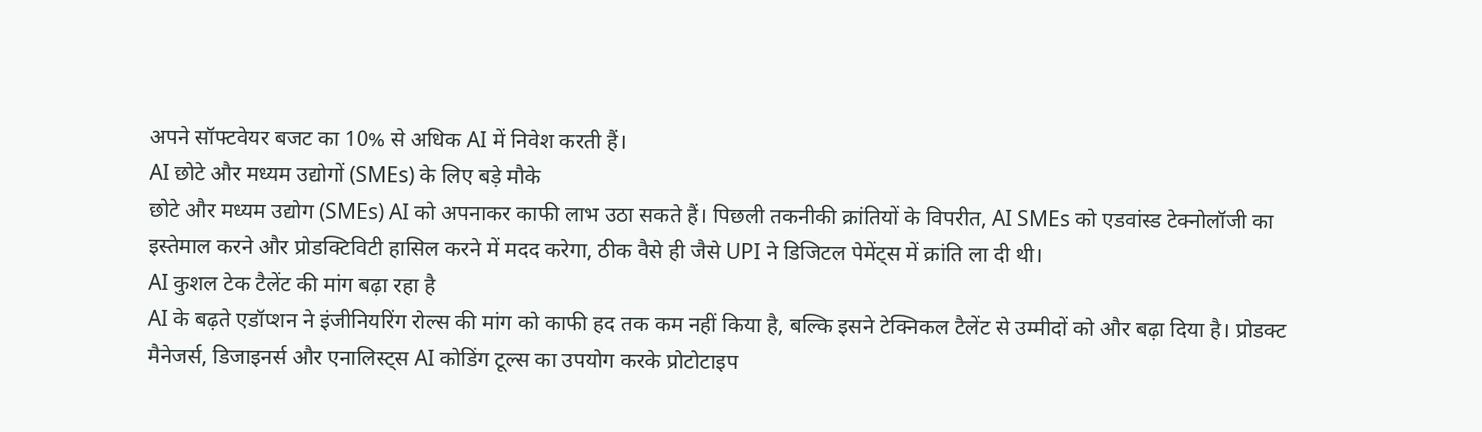अपने सॉफ्टवेयर बजट का 10% से अधिक AI में निवेश करती हैं।
AI छोटे और मध्यम उद्योगों (SMEs) के लिए बड़े मौके
छोटे और मध्यम उद्योग (SMEs) AI को अपनाकर काफी लाभ उठा सकते हैं। पिछली तकनीकी क्रांतियों के विपरीत, AI SMEs को एडवांस्ड टेक्नोलॉजी का इस्तेमाल करने और प्रोडक्टिविटी हासिल करने में मदद करेगा, ठीक वैसे ही जैसे UPI ने डिजिटल पेमेंट्स में क्रांति ला दी थी।
AI कुशल टेक टैलेंट की मांग बढ़ा रहा है
AI के बढ़ते एडॉप्शन ने इंजीनियरिंग रोल्स की मांग को काफी हद तक कम नहीं किया है, बल्कि इसने टेक्निकल टैलेंट से उम्मीदों को और बढ़ा दिया है। प्रोडक्ट मैनेजर्स, डिजाइनर्स और एनालिस्ट्स AI कोडिंग टूल्स का उपयोग करके प्रोटोटाइप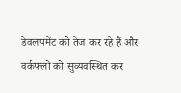डेवलपमेंट को तेज कर रहे हैं और वर्कफ्लो को सुव्यवस्थित कर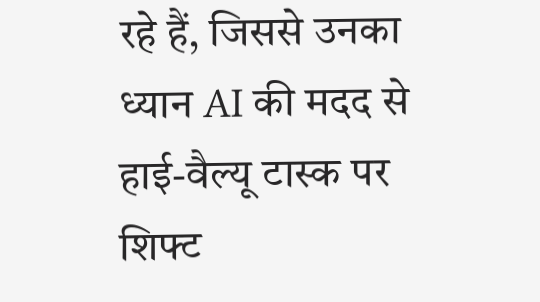रहे हैं, जिससे उनका ध्यान AI की मदद से हाई-वैल्यू टास्क पर शिफ्ट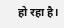हो रहा है।